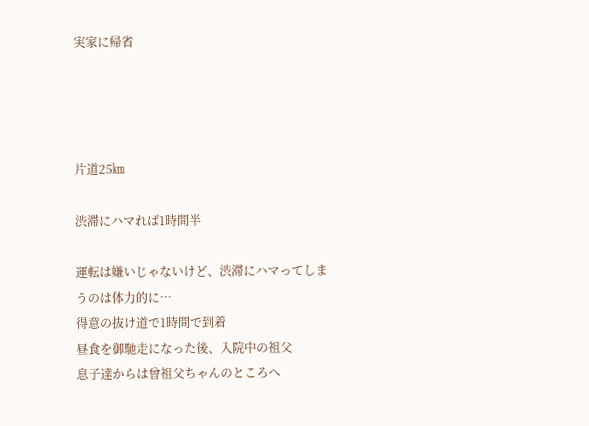実家に帰省




片道25㎞

渋滞にハマれば1時間半

運転は嫌いじゃないけど、渋滞にハマってしまうのは体力的に…
得意の抜け道で1時間で到着
昼食を御馳走になった後、入院中の祖父
息子達からは曾祖父ちゃんのところへ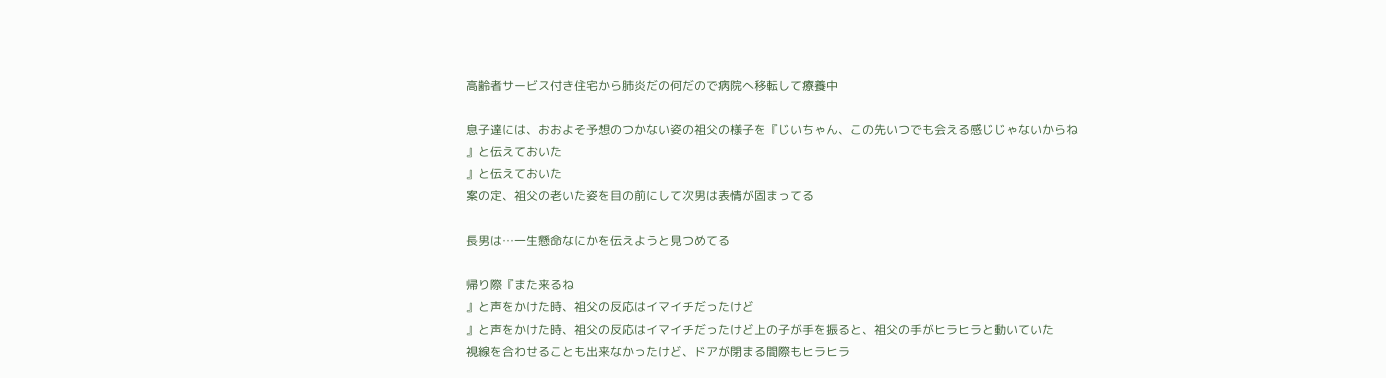高齢者サービス付き住宅から肺炎だの何だので病院へ移転して療養中

息子達には、おおよそ予想のつかない姿の祖父の様子を『じいちゃん、この先いつでも会える感じじゃないからね
』と伝えておいた
』と伝えておいた
案の定、祖父の老いた姿を目の前にして次男は表情が固まってる

長男は…一生懸命なにかを伝えようと見つめてる

帰り際『また来るね
』と声をかけた時、祖父の反応はイマイチだったけど
』と声をかけた時、祖父の反応はイマイチだったけど上の子が手を振ると、祖父の手がヒラヒラと動いていた
視線を合わせることも出来なかったけど、ドアが閉まる間際もヒラヒラ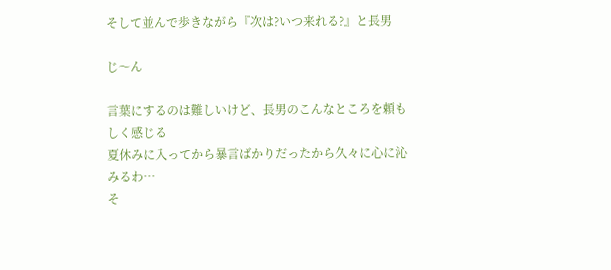そして並んで歩きながら『次は?いつ来れる?』と長男

じ〜ん

言葉にするのは難しいけど、長男のこんなところを頼もしく感じる
夏休みに入ってから暴言ばかりだったから久々に心に沁みるわ…
そ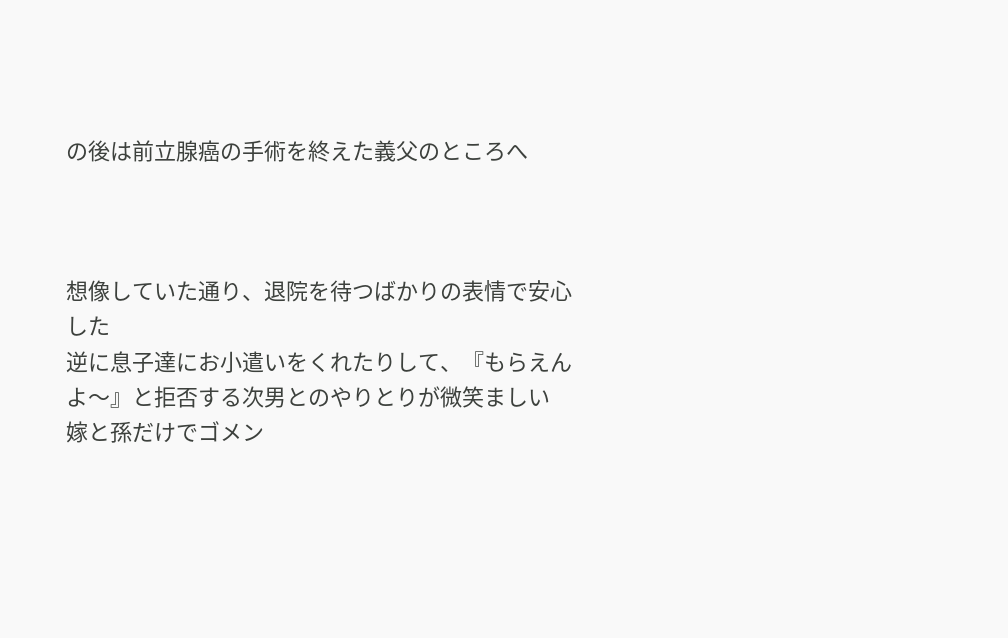の後は前立腺癌の手術を終えた義父のところへ



想像していた通り、退院を待つばかりの表情で安心した
逆に息子達にお小遣いをくれたりして、『もらえんよ〜』と拒否する次男とのやりとりが微笑ましい
嫁と孫だけでゴメン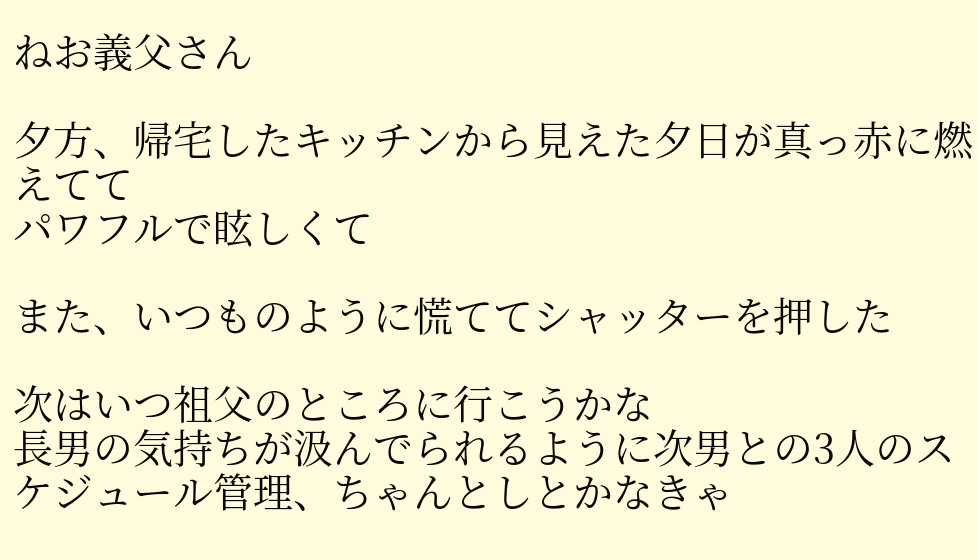ねお義父さん

夕方、帰宅したキッチンから見えた夕日が真っ赤に燃えてて
パワフルで眩しくて

また、いつものように慌ててシャッターを押した

次はいつ祖父のところに行こうかな
長男の気持ちが汲んでられるように次男との3人のスケジュール管理、ちゃんとしとかなきゃ